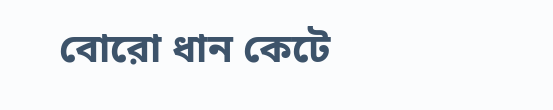বোরো ধান কেটে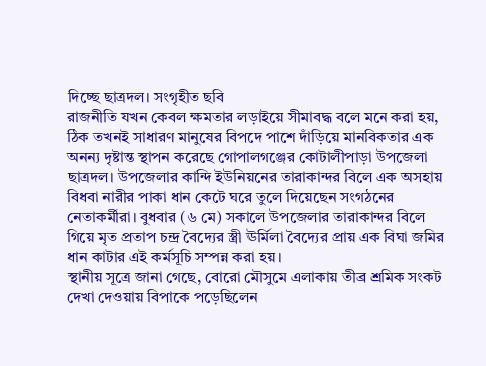দিচ্ছে ছাত্রদল। সংগৃহীত ছবি
রাজনীতি যখন কেবল ক্ষমতার লড়াইয়ে সীমাবদ্ধ বলে মনে করা হয়, ঠিক তখনই সাধারণ মানুষের বিপদে পাশে দাঁড়িয়ে মানবিকতার এক অনন্য দৃষ্টান্ত স্থাপন করেছে গোপালগঞ্জের কোটালীপাড়া উপজেলা ছাত্রদল। উপজেলার কান্দি ইউনিয়নের তারাকান্দর বিলে এক অসহায় বিধবা নারীর পাকা ধান কেটে ঘরে তুলে দিয়েছেন সংগঠনের নেতাকর্মীরা। বুধবার (৬ মে) সকালে উপজেলার তারাকান্দর বিলে গিয়ে মৃত প্রতাপ চন্দ্র বৈদ্যের স্ত্রী ঊর্মিলা বৈদ্যের প্রায় এক বিঘা জমির ধান কাটার এই কর্মসূচি সম্পন্ন করা হয়।
স্থানীয় সূত্রে জানা গেছে, বোরো মৌসুমে এলাকায় তীব্র শ্রমিক সংকট দেখা দেওয়ায় বিপাকে পড়েছিলেন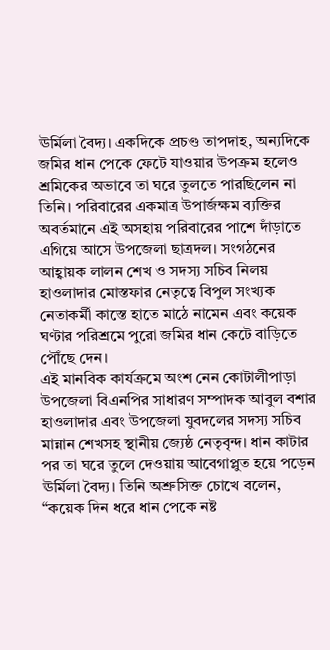ঊর্মিলা বৈদ্য। একদিকে প্রচণ্ড তাপদাহ, অন্যদিকে জমির ধান পেকে ফেটে যাওয়ার উপক্রম হলেও শ্রমিকের অভাবে তা ঘরে তুলতে পারছিলেন না তিনি। পরিবারের একমাত্র উপার্জক্ষম ব্যক্তির অবর্তমানে এই অসহায় পরিবারের পাশে দাঁড়াতে এগিয়ে আসে উপজেলা ছাত্রদল। সংগঠনের আহ্বায়ক লালন শেখ ও সদস্য সচিব নিলয় হাওলাদার মোস্তফার নেতৃত্বে বিপুল সংখ্যক নেতাকর্মী কাস্তে হাতে মাঠে নামেন এবং কয়েক ঘণ্টার পরিশ্রমে পুরো জমির ধান কেটে বাড়িতে পৌঁছে দেন।
এই মানবিক কার্যক্রমে অংশ নেন কোটালীপাড়া উপজেলা বিএনপির সাধারণ সম্পাদক আবুল বশার হাওলাদার এবং উপজেলা যুবদলের সদস্য সচিব মান্নান শেখসহ স্থানীয় জ্যেষ্ঠ নেতৃবৃন্দ। ধান কাটার পর তা ঘরে তুলে দেওয়ায় আবেগাপ্লুত হয়ে পড়েন ঊর্মিলা বৈদ্য। তিনি অশ্রুসিক্ত চোখে বলেন, “কয়েক দিন ধরে ধান পেকে নষ্ট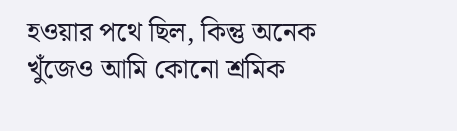হওয়ার পথে ছিল, কিন্তু অনেক খুঁজেও আমি কোনো শ্রমিক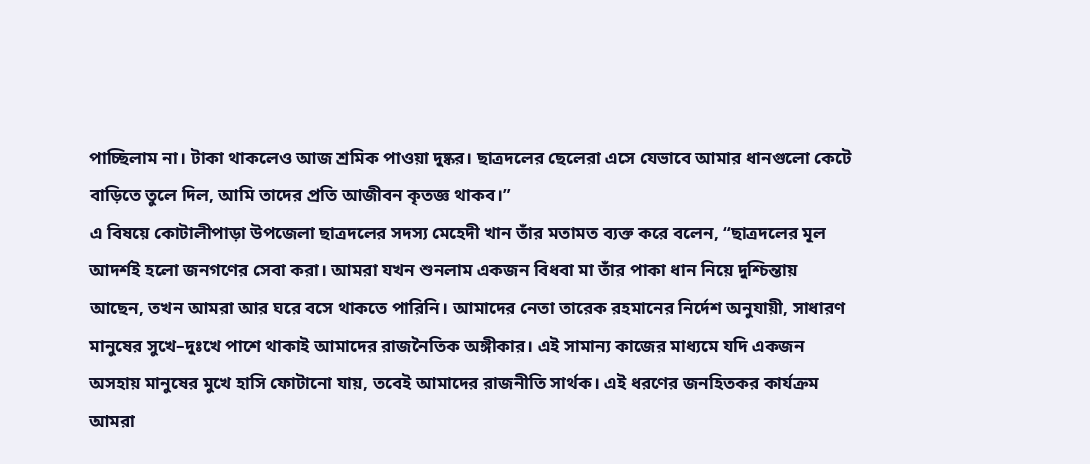পাচ্ছিলাম না। টাকা থাকলেও আজ শ্রমিক পাওয়া দুষ্কর। ছাত্রদলের ছেলেরা এসে যেভাবে আমার ধানগুলো কেটে বাড়িতে তুলে দিল, আমি তাদের প্রতি আজীবন কৃতজ্ঞ থাকব।”
এ বিষয়ে কোটালীপাড়া উপজেলা ছাত্রদলের সদস্য মেহেদী খান তাঁর মতামত ব্যক্ত করে বলেন, “ছাত্রদলের মূল আদর্শই হলো জনগণের সেবা করা। আমরা যখন শুনলাম একজন বিধবা মা তাঁর পাকা ধান নিয়ে দুশ্চিন্তায় আছেন, তখন আমরা আর ঘরে বসে থাকতে পারিনি। আমাদের নেতা তারেক রহমানের নির্দেশ অনুযায়ী, সাধারণ মানুষের সুখে–দুঃখে পাশে থাকাই আমাদের রাজনৈতিক অঙ্গীকার। এই সামান্য কাজের মাধ্যমে যদি একজন অসহায় মানুষের মুখে হাসি ফোটানো যায়, তবেই আমাদের রাজনীতি সার্থক। এই ধরণের জনহিতকর কার্যক্রম আমরা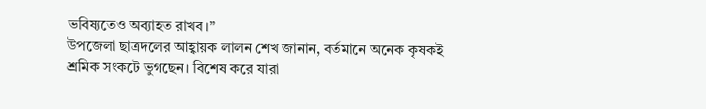ভবিষ্যতেও অব্যাহত রাখব।”
উপজেলা ছাত্রদলের আহ্বায়ক লালন শেখ জানান, বর্তমানে অনেক কৃষকই শ্রমিক সংকটে ভুগছেন। বিশেষ করে যারা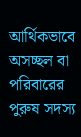আর্থিকভাবে অসচ্ছল বা পরিবারের পুরুষ সদস্য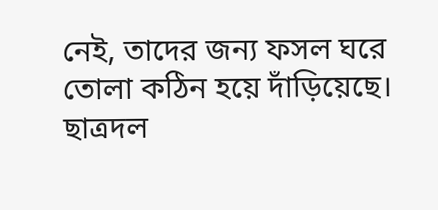নেই, তাদের জন্য ফসল ঘরে তোলা কঠিন হয়ে দাঁড়িয়েছে। ছাত্রদল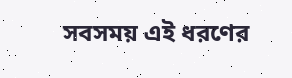সবসময় এই ধরণের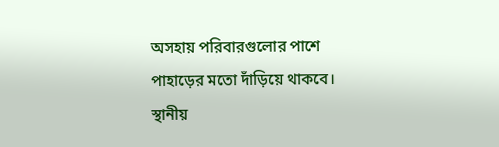অসহায় পরিবারগুলোর পাশে পাহাড়ের মতো দাঁড়িয়ে থাকবে। স্থানীয়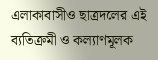এলাকাবাসীও ছাত্রদলের এই ব্যতিক্রমী ও কল্যাণমূলক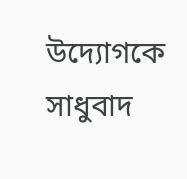উদ্যোগকে সাধুবাদ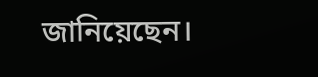জানিয়েছেন।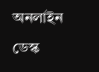অনলাইন ডেস্ক